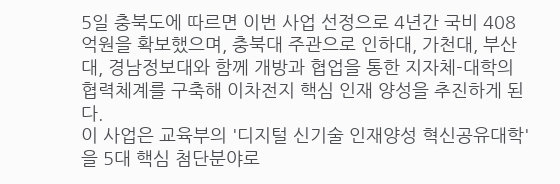5일 충북도에 따르면 이번 사업 선정으로 4년간 국비 408억원을 확보했으며, 충북대 주관으로 인하대, 가천대, 부산대, 경남정보대와 함께 개방과 협업을 통한 지자체-대학의 협력체계를 구축해 이차전지 핵심 인재 양성을 추진하게 된다.
이 사업은 교육부의 '디지털 신기술 인재양성 혁신공유대학'을 5대 핵심 첨단분야로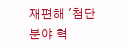재편해 '첨단분야 혁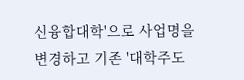신융합대학'으로 사업명을 변경하고 기존 '대학주도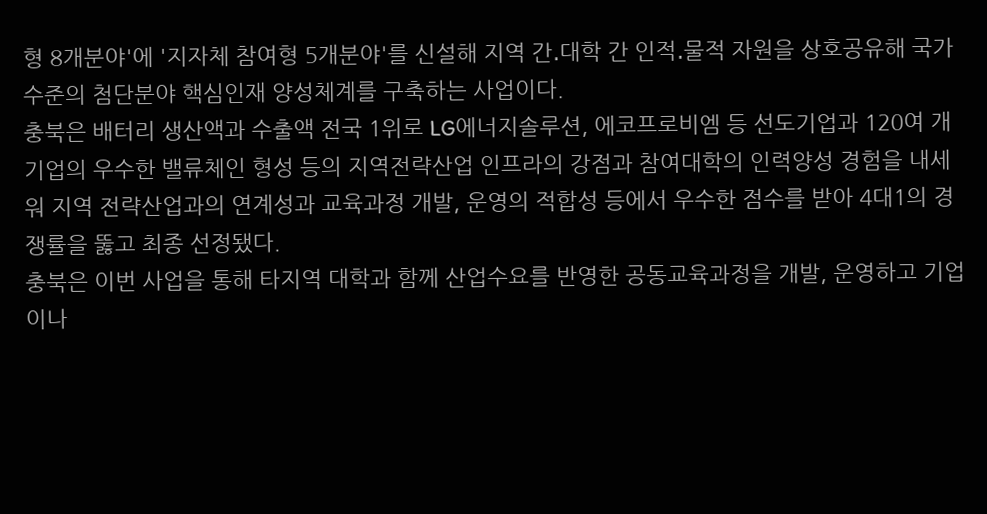형 8개분야'에 '지자체 참여형 5개분야'를 신설해 지역 간․대학 간 인적․물적 자원을 상호공유해 국가 수준의 첨단분야 핵심인재 양성체계를 구축하는 사업이다.
충북은 배터리 생산액과 수출액 전국 1위로 LG에너지솔루션, 에코프로비엠 등 선도기업과 120여 개 기업의 우수한 밸류체인 형성 등의 지역전략산업 인프라의 강점과 참여대학의 인력양성 경험을 내세워 지역 전략산업과의 연계성과 교육과정 개발, 운영의 적합성 등에서 우수한 점수를 받아 4대1의 경쟁률을 뚫고 최종 선정됐다.
충북은 이번 사업을 통해 타지역 대학과 함께 산업수요를 반영한 공동교육과정을 개발, 운영하고 기업이나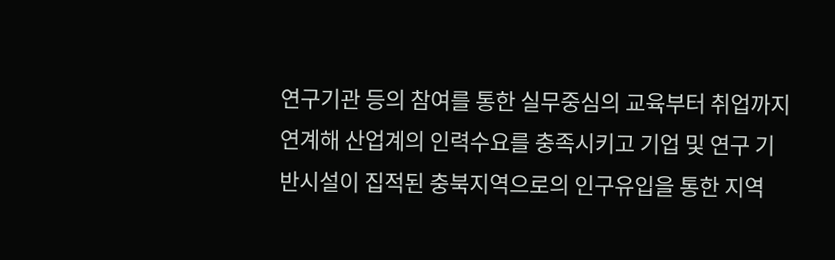연구기관 등의 참여를 통한 실무중심의 교육부터 취업까지 연계해 산업계의 인력수요를 충족시키고 기업 및 연구 기반시설이 집적된 충북지역으로의 인구유입을 통한 지역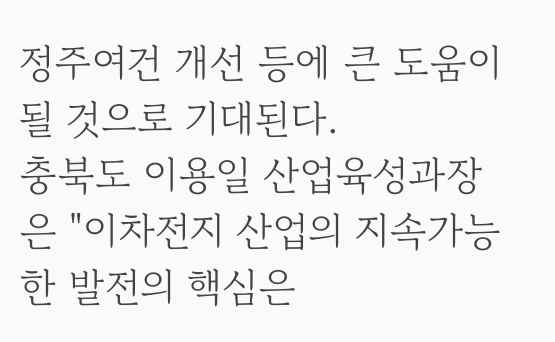정주여건 개선 등에 큰 도움이 될 것으로 기대된다.
충북도 이용일 산업육성과장은 "이차전지 산업의 지속가능한 발전의 핵심은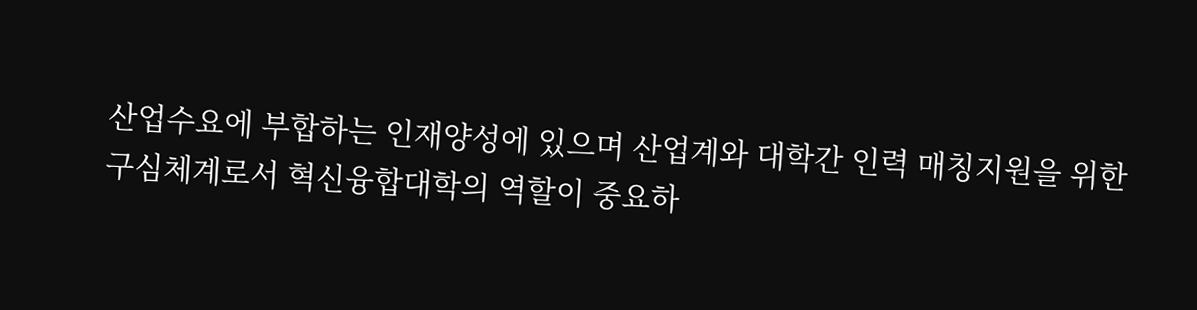산업수요에 부합하는 인재양성에 있으며 산업계와 대학간 인력 매칭지원을 위한 구심체계로서 혁신융합대학의 역할이 중요하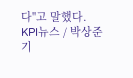다"고 말했다.
KPI뉴스 / 박상준 기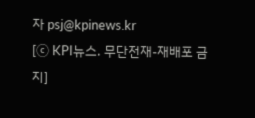자 psj@kpinews.kr
[ⓒ KPI뉴스. 무단전재-재배포 금지]